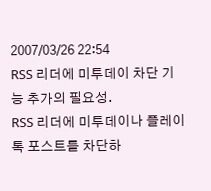2007/03/26 22:54
RSS 리더에 미투데이 차단 기능 추가의 필요성.
RSS 리더에 미투데이나 플레이톡 포스트를 차단하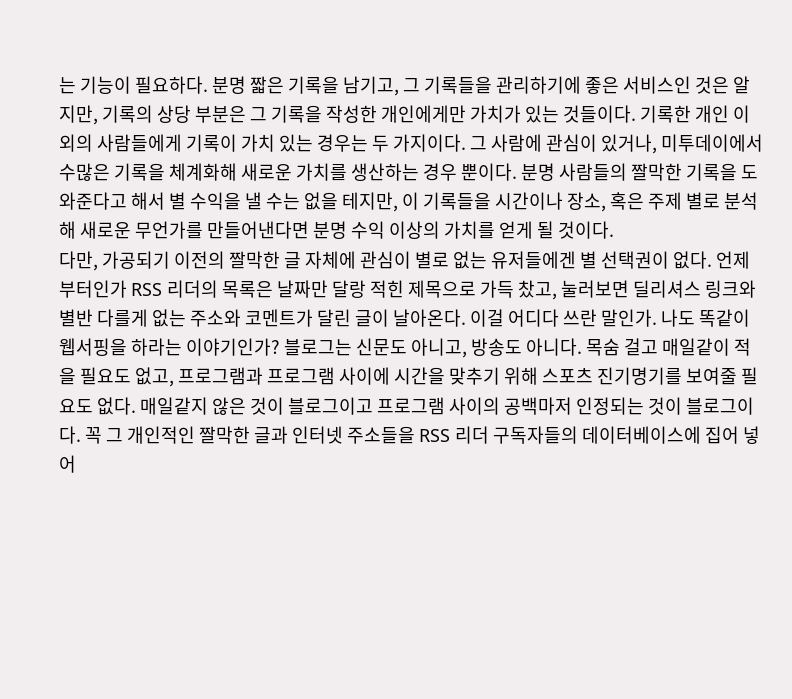는 기능이 필요하다. 분명 짧은 기록을 남기고, 그 기록들을 관리하기에 좋은 서비스인 것은 알지만, 기록의 상당 부분은 그 기록을 작성한 개인에게만 가치가 있는 것들이다. 기록한 개인 이외의 사람들에게 기록이 가치 있는 경우는 두 가지이다. 그 사람에 관심이 있거나, 미투데이에서 수많은 기록을 체계화해 새로운 가치를 생산하는 경우 뿐이다. 분명 사람들의 짤막한 기록을 도와준다고 해서 별 수익을 낼 수는 없을 테지만, 이 기록들을 시간이나 장소, 혹은 주제 별로 분석해 새로운 무언가를 만들어낸다면 분명 수익 이상의 가치를 얻게 될 것이다.
다만, 가공되기 이전의 짤막한 글 자체에 관심이 별로 없는 유저들에겐 별 선택권이 없다. 언제부터인가 RSS 리더의 목록은 날짜만 달랑 적힌 제목으로 가득 찼고, 눌러보면 딜리셔스 링크와 별반 다를게 없는 주소와 코멘트가 달린 글이 날아온다. 이걸 어디다 쓰란 말인가. 나도 똑같이 웹서핑을 하라는 이야기인가? 블로그는 신문도 아니고, 방송도 아니다. 목숨 걸고 매일같이 적을 필요도 없고, 프로그램과 프로그램 사이에 시간을 맞추기 위해 스포츠 진기명기를 보여줄 필요도 없다. 매일같지 않은 것이 블로그이고 프로그램 사이의 공백마저 인정되는 것이 블로그이다. 꼭 그 개인적인 짤막한 글과 인터넷 주소들을 RSS 리더 구독자들의 데이터베이스에 집어 넣어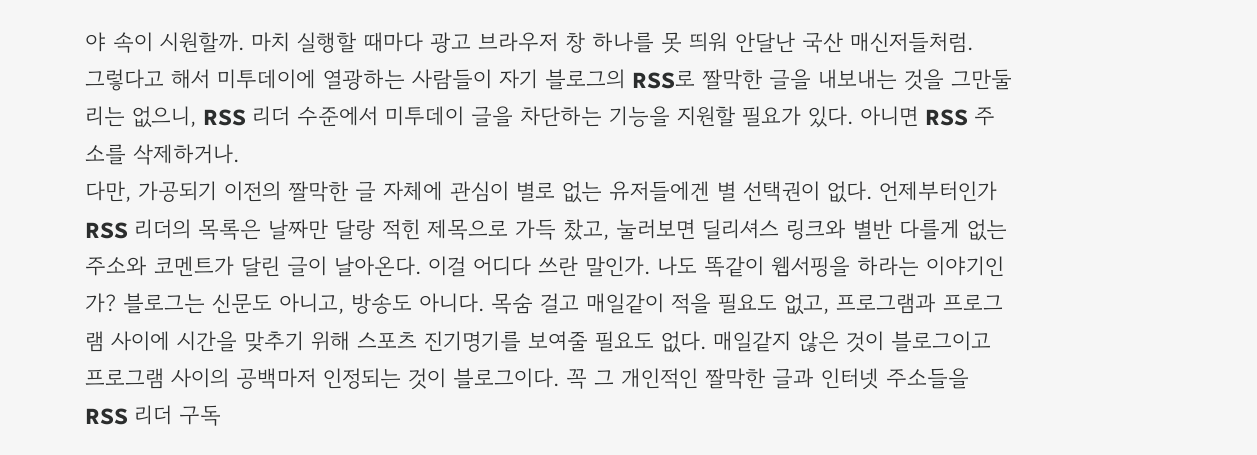야 속이 시원할까. 마치 실행할 때마다 광고 브라우저 창 하나를 못 띄워 안달난 국산 매신저들처럼.
그렇다고 해서 미투데이에 열광하는 사람들이 자기 블로그의 RSS로 짤막한 글을 내보내는 것을 그만둘리는 없으니, RSS 리더 수준에서 미투데이 글을 차단하는 기능을 지원할 필요가 있다. 아니면 RSS 주소를 삭제하거나.
다만, 가공되기 이전의 짤막한 글 자체에 관심이 별로 없는 유저들에겐 별 선택권이 없다. 언제부터인가 RSS 리더의 목록은 날짜만 달랑 적힌 제목으로 가득 찼고, 눌러보면 딜리셔스 링크와 별반 다를게 없는 주소와 코멘트가 달린 글이 날아온다. 이걸 어디다 쓰란 말인가. 나도 똑같이 웹서핑을 하라는 이야기인가? 블로그는 신문도 아니고, 방송도 아니다. 목숨 걸고 매일같이 적을 필요도 없고, 프로그램과 프로그램 사이에 시간을 맞추기 위해 스포츠 진기명기를 보여줄 필요도 없다. 매일같지 않은 것이 블로그이고 프로그램 사이의 공백마저 인정되는 것이 블로그이다. 꼭 그 개인적인 짤막한 글과 인터넷 주소들을 RSS 리더 구독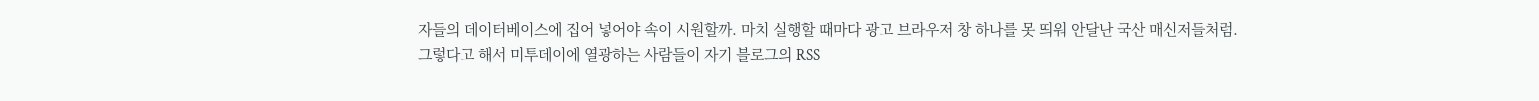자들의 데이터베이스에 집어 넣어야 속이 시원할까. 마치 실행할 때마다 광고 브라우저 창 하나를 못 띄워 안달난 국산 매신저들처럼.
그렇다고 해서 미투데이에 열광하는 사람들이 자기 블로그의 RSS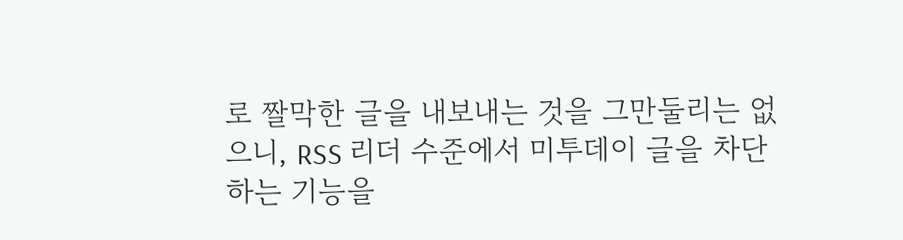로 짤막한 글을 내보내는 것을 그만둘리는 없으니, RSS 리더 수준에서 미투데이 글을 차단하는 기능을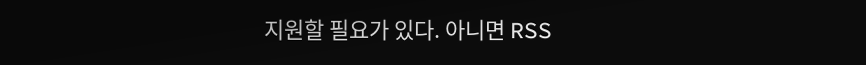지원할 필요가 있다. 아니면 RSS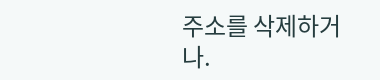주소를 삭제하거나.